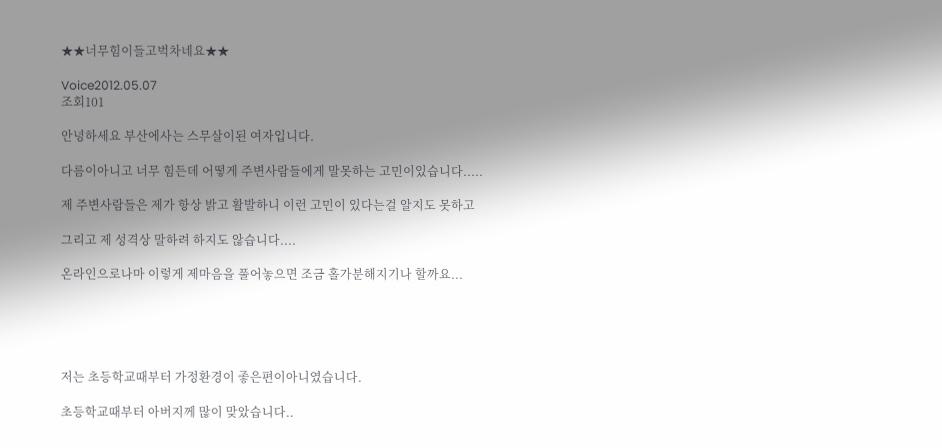★★너무힘이들고벅차네요★★

Voice2012.05.07
조회101

안녕하세요 부산에사는 스무살이된 여자입니다.

다름이아니고 너무 힘든데 어떻게 주변사람들에게 말못하는 고민이있습니다.....

제 주변사람들은 제가 항상 밝고 활발하니 이런 고민이 있다는걸 알지도 못하고

그리고 제 성격상 말하려 하지도 않습니다....

온라인으로나마 이렇게 제마음을 풀어놓으면 조금 홀가분해지기나 할까요...





저는 초등학교때부터 가정환경이 좋은편이아니였습니다.

초등학교때부터 아버지께 많이 맞았습니다..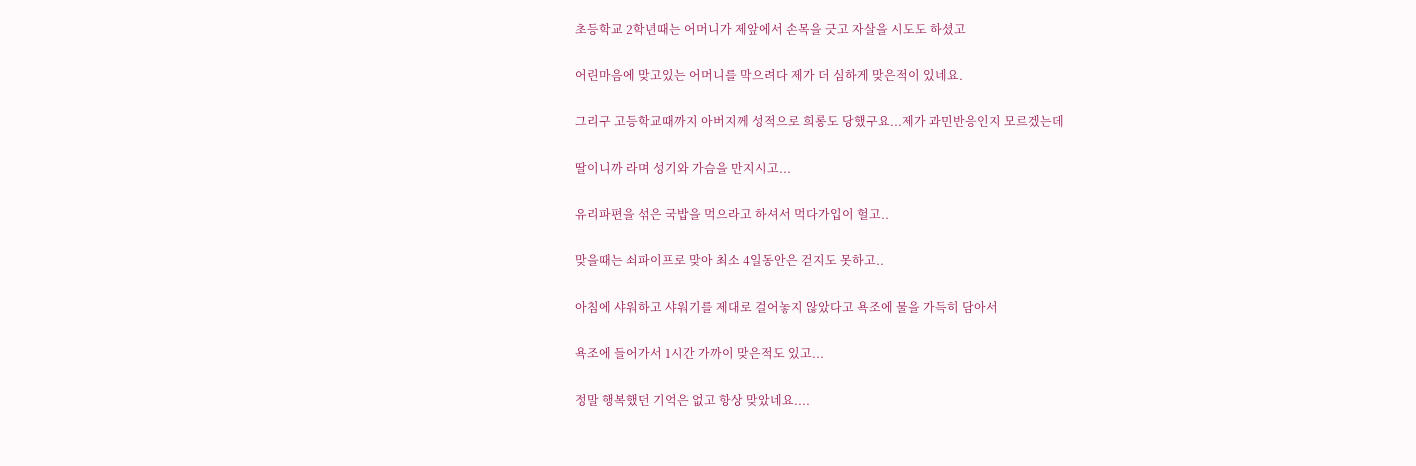초등학교 2학년때는 어머니가 제앞에서 손목을 긋고 자살을 시도도 하셨고

어린마음에 맞고있는 어머니를 막으려다 제가 더 심하게 맞은적이 있네요.

그리구 고등학교때까지 아버지께 성적으로 희롱도 당했구요...제가 과민반응인지 모르겠는데

딸이니까 라며 성기와 가슴을 만지시고...

유리파편을 섞은 국밥을 먹으라고 하셔서 먹다가입이 헐고..

맞을때는 쇠파이프로 맞아 최소 4일동안은 걷지도 못하고..

아침에 샤워하고 샤워기를 제대로 걸어놓지 않았다고 욕조에 물을 가득히 담아서

욕조에 들어가서 1시간 가까이 맞은적도 있고...

정말 행복했던 기억은 없고 항상 맞았네요....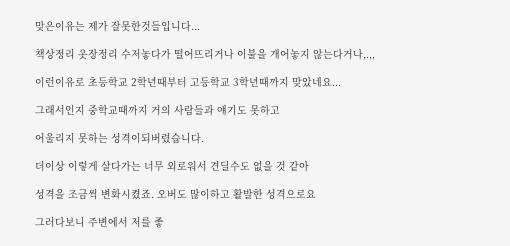맞은이유는 제가 잘못한것들입니다...

책상정리 옷장정리 수저놓다가 떨어뜨리거나 이불을 개어놓지 않는다거나,.,,

이런이유로 초등학교 2학년때부터 고등학교 3학년때까지 맞았네요...

그래서인지 중학교때까지 거의 사람들과 얘기도 못하고

어울리지 못하는 성격이되버렸습니다.

더이상 이렇게 살다가는 너무 외로워서 견딜수도 없을 것 같아

성격을 조금씩 변화시켰죠. 오버도 많이하고 활발한 성격으로요

그러다보니 주변에서 저를 좋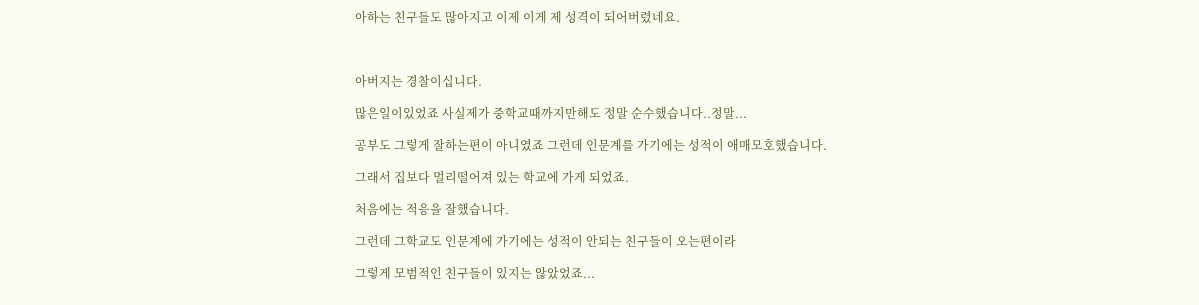아하는 친구들도 많아지고 이제 이게 제 성격이 되어버렸네요.



아버지는 경찰이십니다.

많은일이있었죠 사실제가 중학교때까지만해도 정말 순수했습니다..정말...

공부도 그렇게 잘하는편이 아니였죠 그런데 인문계를 가기에는 성적이 애매모호했습니다.

그래서 집보다 멀리떨어져 있는 학교에 가게 되었죠.

처음에는 적응을 잘했습니다.

그런데 그학교도 인문계에 가기에는 성적이 안되는 친구들이 오는편이라

그렇게 모범적인 친구들이 있지는 않았었죠...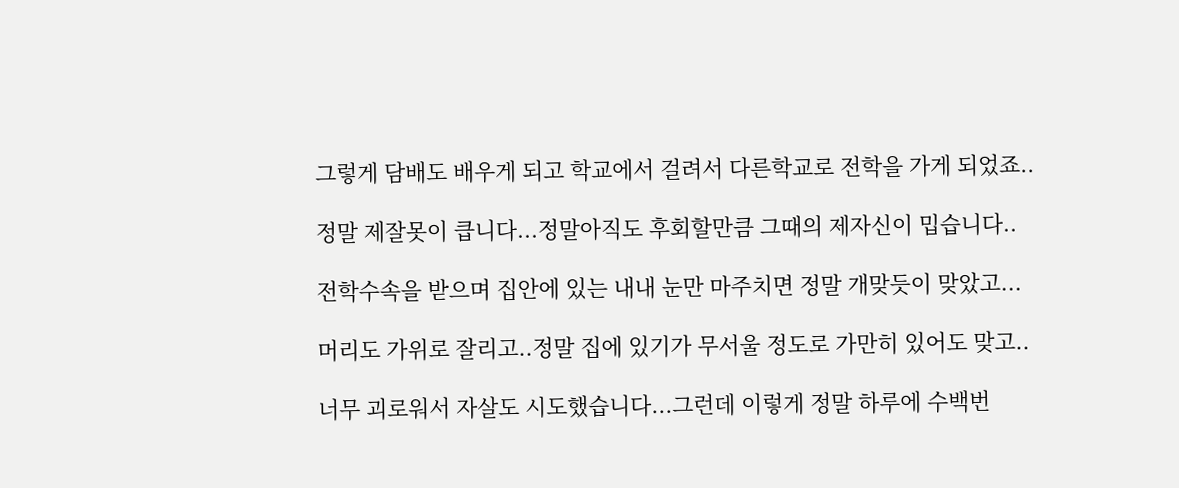그렇게 담배도 배우게 되고 학교에서 걸려서 다른학교로 전학을 가게 되었죠..

정말 제잘못이 큽니다...정말아직도 후회할만큼 그때의 제자신이 밉습니다..

전학수속을 받으며 집안에 있는 내내 눈만 마주치면 정말 개맞듯이 맞았고...

머리도 가위로 잘리고..정말 집에 있기가 무서울 정도로 가만히 있어도 맞고..

너무 괴로워서 자살도 시도했습니다...그런데 이렇게 정말 하루에 수백번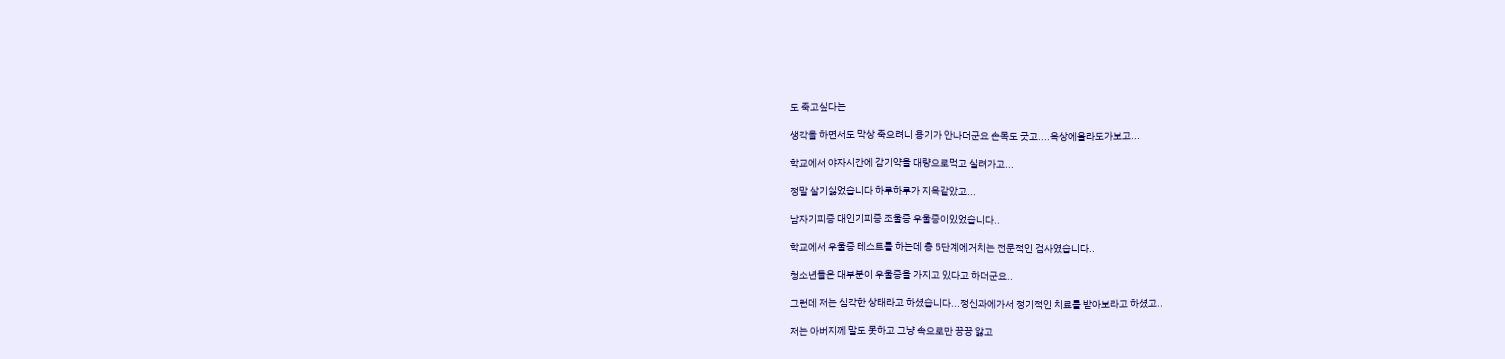도 죽고싶다는

생각을 하면서도 막상 죽으려니 용기가 안나더군요 손목도 긋고....옥상에올라도가보고...

학교에서 야자시간에 감기약을 대량으로먹고 실려가고...

정말 살기싫었습니다 하루하루가 지옥같았고...

남자기피증 대인기피증 조울증 우울증이있었습니다..

학교에서 우울증 테스트를 하는데 총 5단계에거치는 전문적인 검사였습니다..

청소년들은 대부분이 우울증을 가지고 있다고 하더군요..

그런데 저는 심각한 상태라고 하셨습니다...정신과에가서 정기적인 치료를 받아보라고 하셨고..

저는 아버지께 말도 못하고 그냥 속으로만 끙끙 앓고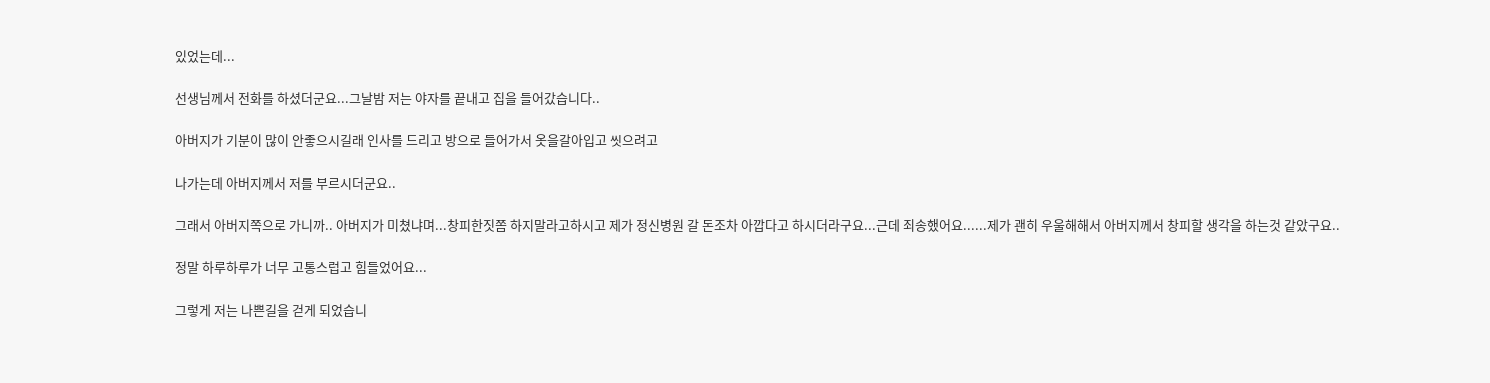있었는데...

선생님께서 전화를 하셨더군요...그날밤 저는 야자를 끝내고 집을 들어갔습니다..

아버지가 기분이 많이 안좋으시길래 인사를 드리고 방으로 들어가서 옷을갈아입고 씻으려고

나가는데 아버지께서 저를 부르시더군요..

그래서 아버지쪽으로 가니까.. 아버지가 미쳤냐며...창피한짓쫌 하지말라고하시고 제가 정신병원 갈 돈조차 아깝다고 하시더라구요...근데 죄송했어요......제가 괜히 우울해해서 아버지께서 창피할 생각을 하는것 같았구요..

정말 하루하루가 너무 고통스럽고 힘들었어요...

그렇게 저는 나쁜길을 걷게 되었습니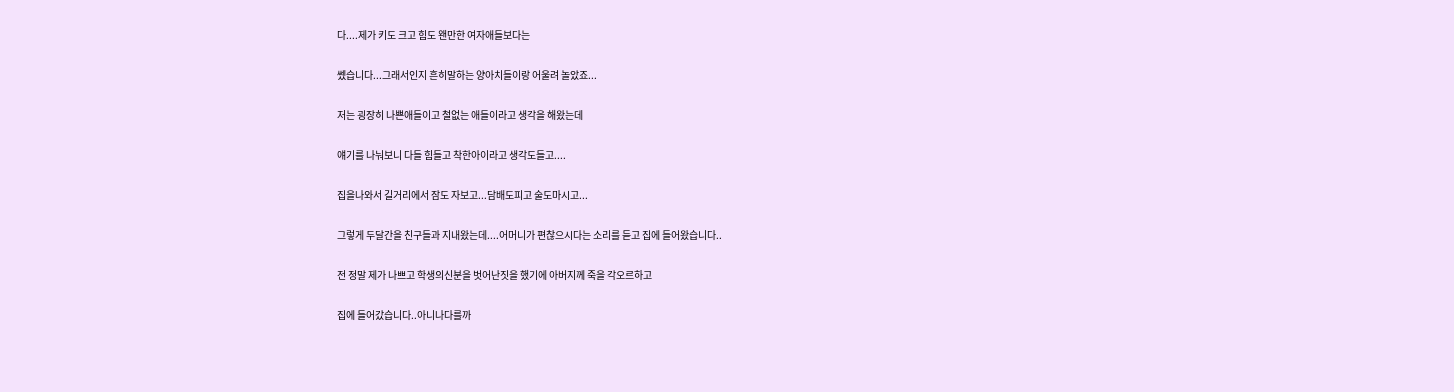다....제가 키도 크고 힘도 왠만한 여자애들보다는

쎘습니다...그래서인지 흔히말하는 양아치들이랑 어울려 놀았죠...

저는 굉장히 나쁜애들이고 철없는 애들이라고 생각을 해왔는데

얘기를 나눠보니 다들 힘들고 착한아이라고 생각도들고....

집을나와서 길거리에서 잠도 자보고...담배도피고 술도마시고...

그렇게 두달간을 친구들과 지내왔는데....어머니가 편찮으시다는 소리를 듣고 집에 들어왔습니다..

전 정말 제가 나쁘고 학생의신분을 벗어난짓을 했기에 아버지께 죽을 각오르하고

집에 들어갔습니다..아니나다를까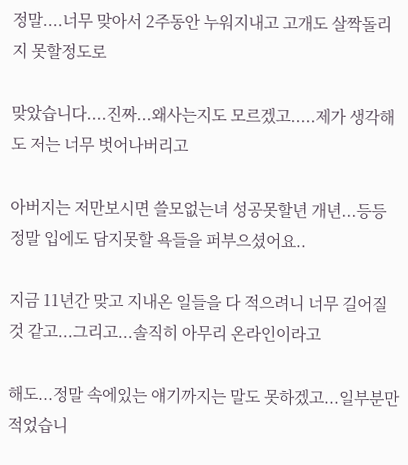정말....너무 맞아서 2주동안 누워지내고 고개도 살짝돌리지 못할정도로

맞았습니다....진짜...왜사는지도 모르겠고.....제가 생각해도 저는 너무 벗어나버리고

아버지는 저만보시면 쓸모없는녀 성공못할년 개년...등등 정말 입에도 담지못할 욕들을 퍼부으셨어요..

지금 11년간 맞고 지내온 일들을 다 적으려니 너무 길어질 것 같고...그리고...솔직히 아무리 온라인이라고

해도...정말 속에있는 얘기까지는 말도 못하겠고...일부분만 적었습니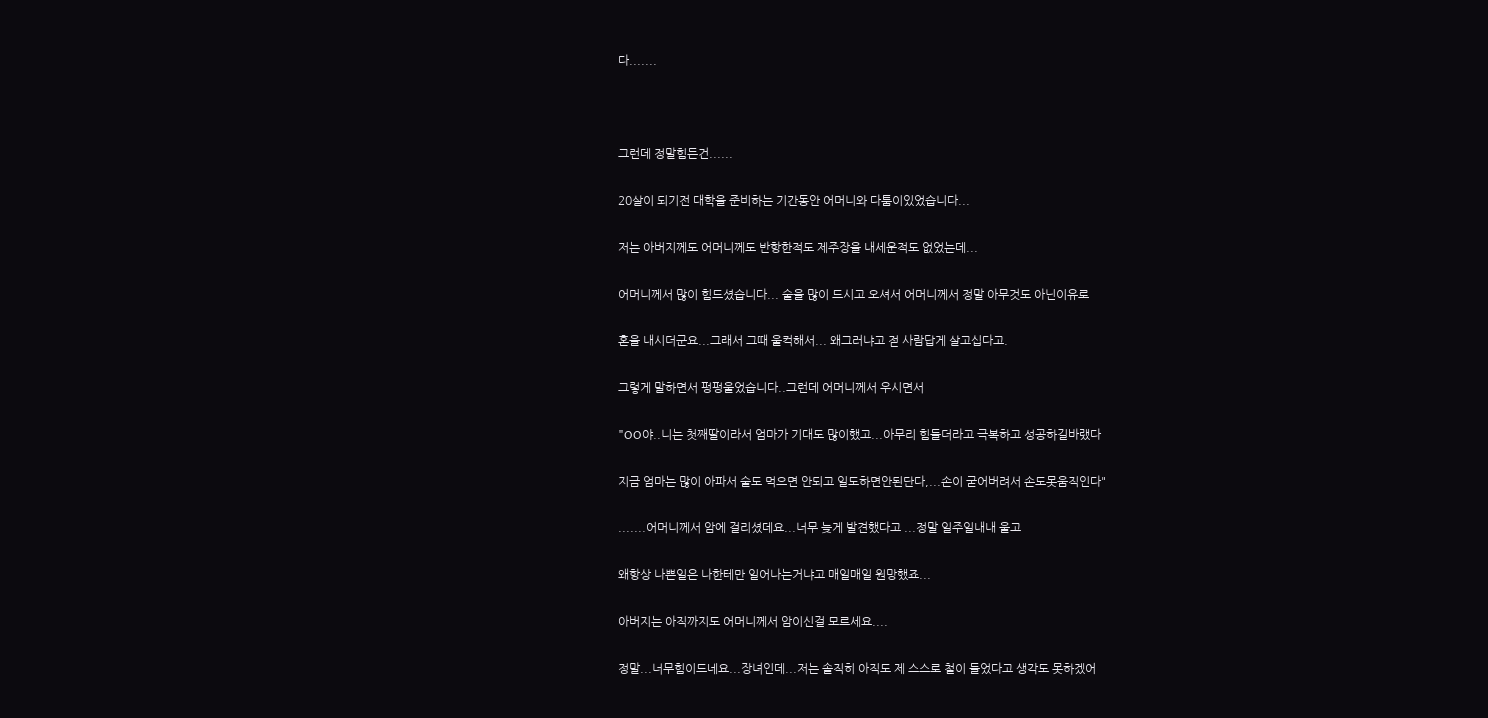다.......



그런데 정말힘든건......

20살이 되기전 대학을 준비하는 기간동안 어머니와 다툼이있었습니다...

저는 아버지께도 어머니께도 반항한적도 제주장을 내세운적도 없었는데...

어머니께서 많이 힘드셨습니다... 술을 많이 드시고 오셔서 어머니께서 정말 아무것도 아닌이유로

혼을 내시더군요...그래서 그때 울컥해서... 왜그러냐고 젇 사람답게 살고십다고.

그렇게 말하면서 펑펑울었습니다..그런데 어머니께서 우시면서

"OO야..니는 첫째딸이라서 엄마가 기대도 많이했고...아무리 힘들더라고 극복하고 성공하길바랬다

지금 엄마는 많이 아파서 술도 먹으면 안되고 일도하면안된단다,...손이 굳어버려서 손도못움직인다"

.......어머니께서 암에 걸리셨데요...너무 늦게 발견했다고 ...정말 일주일내내 울고

왜항상 나쁜일은 나한테만 일어나는거냐고 매일매일 원망했죠...

아버지는 아직까지도 어머니께서 암이신걸 모르세요....

정말...너무힘이드네요...장녀인데...저는 솔직히 아직도 제 스스로 철이 들었다고 생각도 못하겠어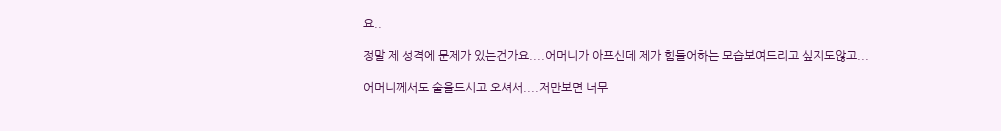요..

정말 제 성격에 문제가 있는건가요....어머니가 아프신데 제가 힘들어하는 모습보여드리고 싶지도않고...

어머니께서도 술을드시고 오셔서....저만보면 너무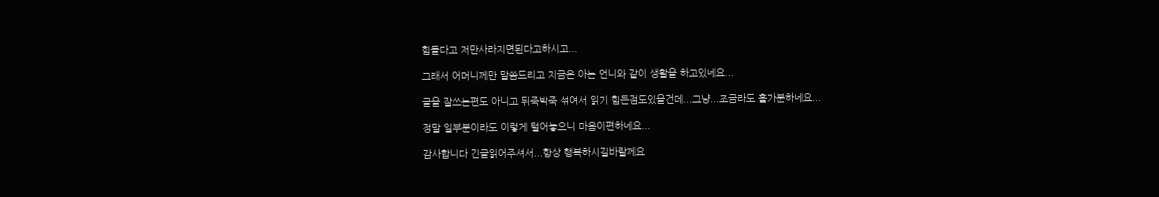힘들다고 저만사라지면된다고하시고...

그래서 어머니께만 말씀드리고 지금은 아는 언니와 같이 생활을 하고있네요...

글을 잘쓰는편도 아니고 뒤죽박죽 섞여서 읽기 힘든점도있을건데...그냥...조금라도 홀가분하네요...

정말 일부분이라도 이렇게 털어놓으니 마음이편하네요...

감사합니다 긴글읽어주셔서...항상 행복하시길바랄께요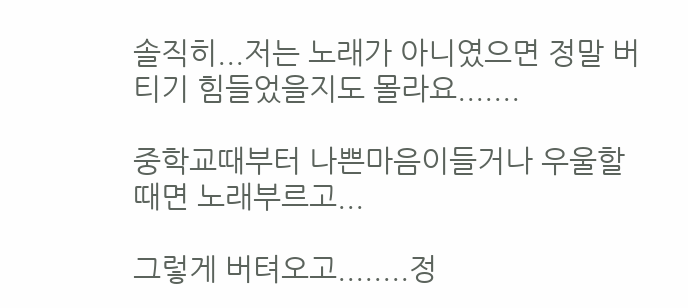솔직히...저는 노래가 아니였으면 정말 버티기 힘들었을지도 몰라요.......

중학교때부터 나쁜마음이들거나 우울할때면 노래부르고...

그렇게 버텨오고........정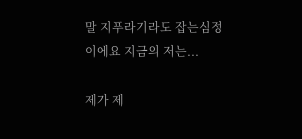말 지푸라기라도 잡는심정이에요 지금의 저는...

제가 제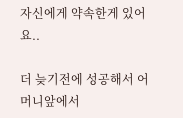자신에게 약속한게 있어요..

더 늦기전에 성공해서 어머니앞에서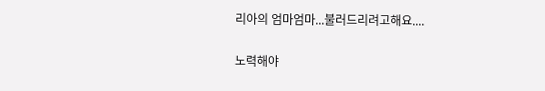리아의 엄마엄마...불러드리려고해요....

노력해야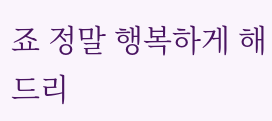죠 정말 행복하게 해드리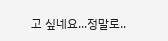고 싶네요...정말로..